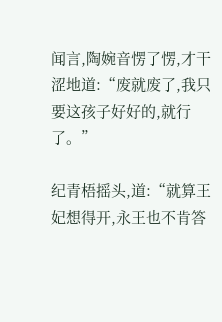闻言,陶婉音愣了愣,才干涩地道:“废就废了,我只要这孩子好好的,就行了。”

纪青梧摇头,道:“就算王妃想得开,永王也不肯答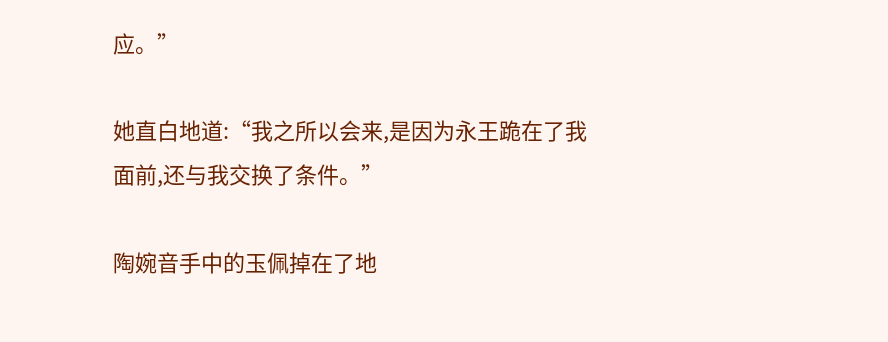应。”

她直白地道:“我之所以会来,是因为永王跪在了我面前,还与我交换了条件。”

陶婉音手中的玉佩掉在了地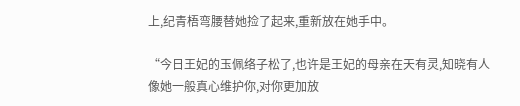上,纪青梧弯腰替她捡了起来,重新放在她手中。

“今日王妃的玉佩络子松了,也许是王妃的母亲在天有灵,知晓有人像她一般真心维护你,对你更加放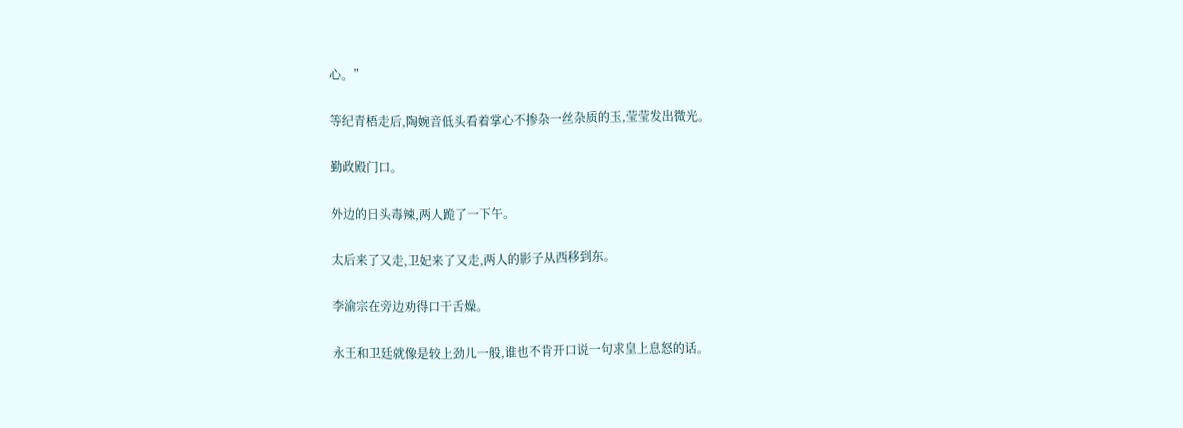心。”

等纪青梧走后,陶婉音低头看着掌心不掺杂一丝杂质的玉,莹莹发出微光。

勤政殿门口。

外边的日头毒辣,两人跪了一下午。

太后来了又走,卫妃来了又走,两人的影子从西移到东。

李渝宗在旁边劝得口干舌燥。

永王和卫廷就像是较上劲儿一般,谁也不肯开口说一句求皇上息怒的话。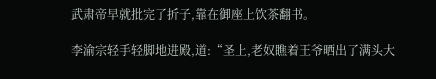武肃帝早就批完了折子,靠在御座上饮茶翻书。

李渝宗轻手轻脚地进殿,道:“圣上,老奴瞧着王爷晒出了满头大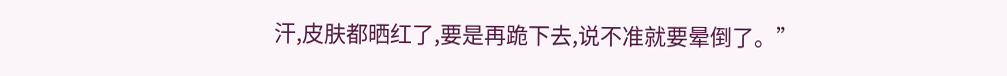汗,皮肤都晒红了,要是再跪下去,说不准就要晕倒了。”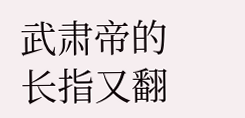武肃帝的长指又翻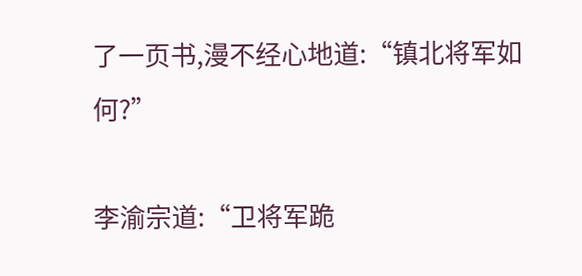了一页书,漫不经心地道:“镇北将军如何?”

李渝宗道:“卫将军跪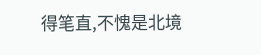得笔直,不愧是北境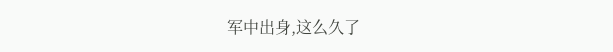军中出身,这么久了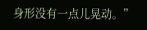身形没有一点儿晃动。”